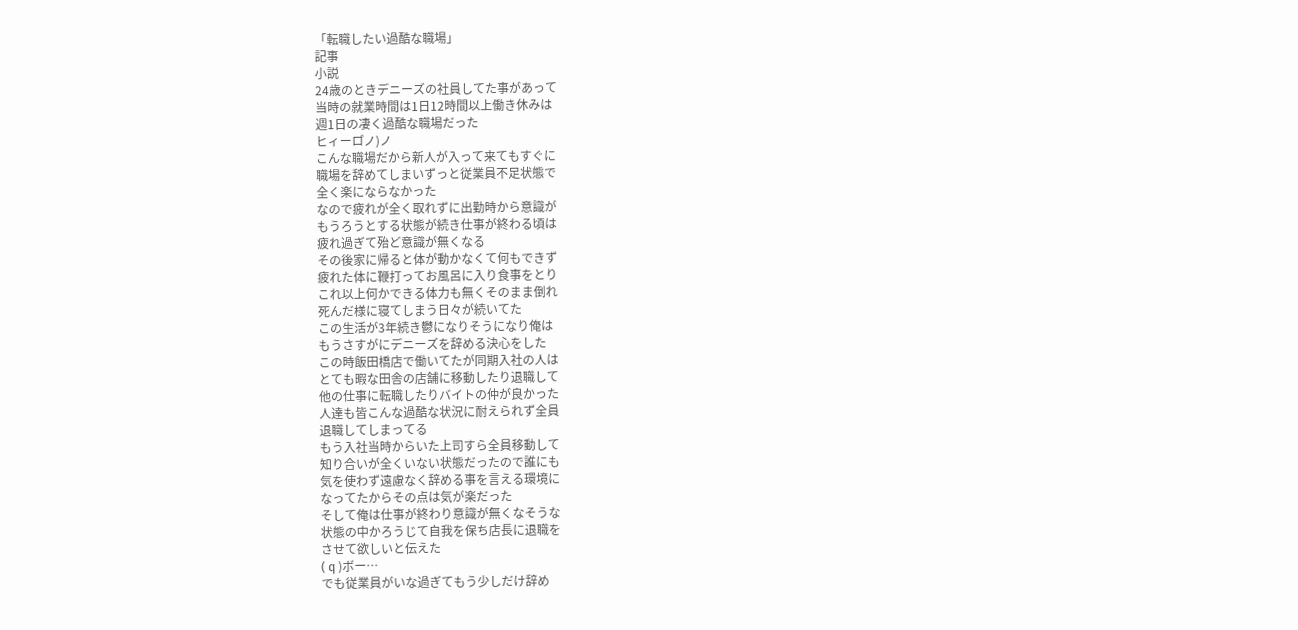「転職したい過酷な職場」
記事
小説
24歳のときデニーズの社員してた事があって
当時の就業時間は1日12時間以上働き休みは
週1日の凄く過酷な職場だった
ヒィーロ゚ノ)ノ
こんな職場だから新人が入って来てもすぐに
職場を辞めてしまいずっと従業員不足状態で
全く楽にならなかった
なので疲れが全く取れずに出勤時から意識が
もうろうとする状態が続き仕事が終わる頃は
疲れ過ぎて殆ど意識が無くなる
その後家に帰ると体が動かなくて何もできず
疲れた体に鞭打ってお風呂に入り食事をとり
これ以上何かできる体力も無くそのまま倒れ
死んだ様に寝てしまう日々が続いてた
この生活が3年続き鬱になりそうになり俺は
もうさすがにデニーズを辞める決心をした
この時飯田橋店で働いてたが同期入社の人は
とても暇な田舎の店舗に移動したり退職して
他の仕事に転職したりバイトの仲が良かった
人達も皆こんな過酷な状況に耐えられず全員
退職してしまってる
もう入社当時からいた上司すら全員移動して
知り合いが全くいない状態だったので誰にも
気を使わず遠慮なく辞める事を言える環境に
なってたからその点は気が楽だった
そして俺は仕事が終わり意識が無くなそうな
状態の中かろうじて自我を保ち店長に退職を
させて欲しいと伝えた
( q )ボー…
でも従業員がいな過ぎてもう少しだけ辞め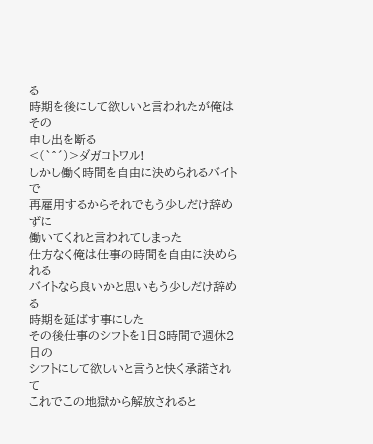る
時期を後にして欲しいと言われたが俺はその
申し出を断る
<(`^´)>ダガコトワル!
しかし働く時間を自由に決められるバイトで
再雇用するからそれでもう少しだけ辞めずに
働いてくれと言われてしまった
仕方なく俺は仕事の時間を自由に決められる
バイトなら良いかと思いもう少しだけ辞める
時期を延ばす事にした
その後仕事のシフトを1日8時間で週休2日の
シフトにして欲しいと言うと快く承諾されて
これでこの地獄から解放されると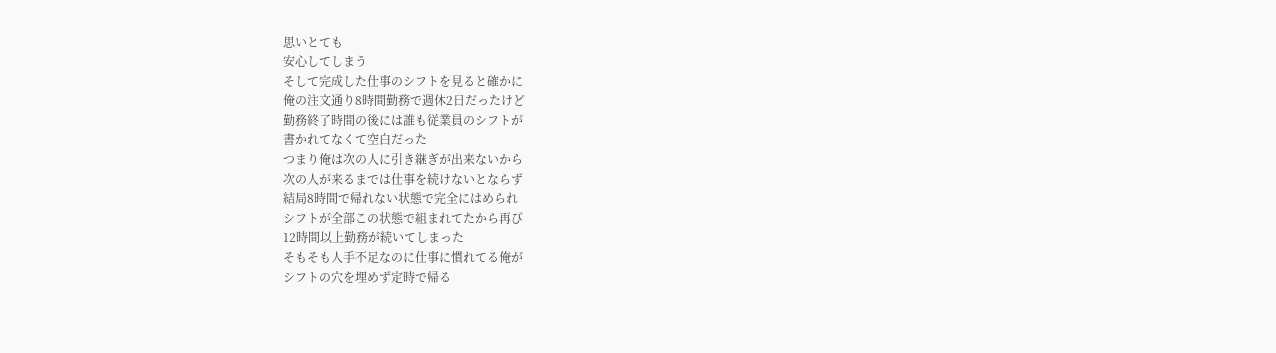思いとても
安心してしまう
そして完成した仕事のシフトを見ると確かに
俺の注文通り8時間勤務で週休2日だったけど
勤務終了時間の後には誰も従業員のシフトが
書かれてなくて空白だった
つまり俺は次の人に引き継ぎが出来ないから
次の人が来るまでは仕事を続けないとならず
結局8時間で帰れない状態で完全にはめられ
シフトが全部この状態で組まれてたから再び
12時間以上勤務が続いてしまった
そもそも人手不足なのに仕事に慣れてる俺が
シフトの穴を埋めず定時で帰る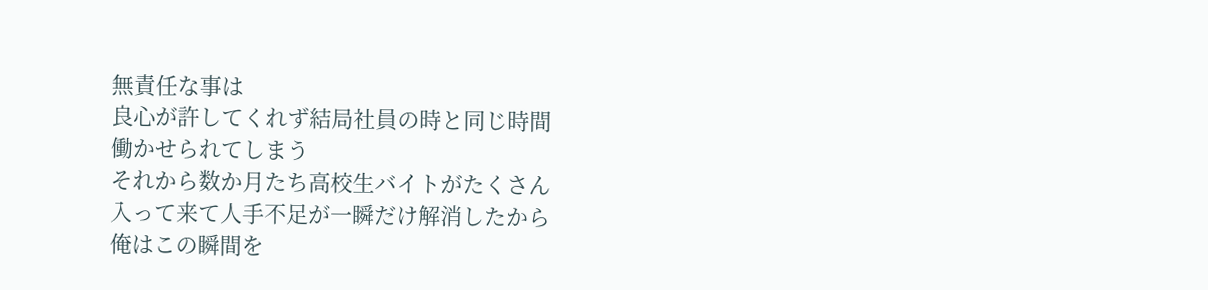無責任な事は
良心が許してくれず結局社員の時と同じ時間
働かせられてしまう
それから数か月たち高校生バイトがたくさん
入って来て人手不足が一瞬だけ解消したから
俺はこの瞬間を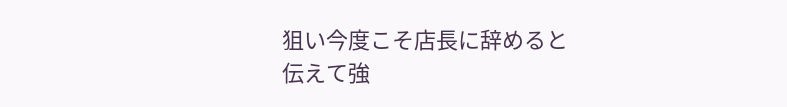狙い今度こそ店長に辞めると
伝えて強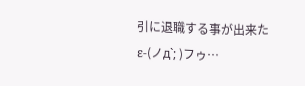引に退職する事が出来た
ε-(ノд`; )フゥ…